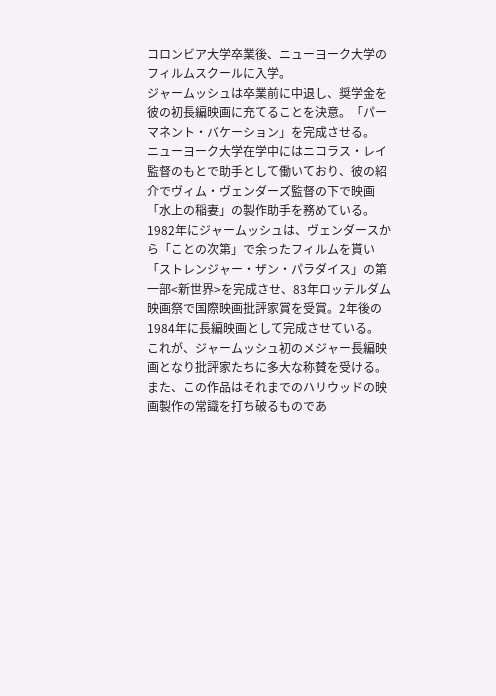コロンビア大学卒業後、ニューヨーク大学のフィルムスクールに入学。
ジャームッシュは卒業前に中退し、奨学金を彼の初長編映画に充てることを決意。「パーマネント・バケーション」を完成させる。
ニューヨーク大学在学中にはニコラス・レイ監督のもとで助手として働いており、彼の紹介でヴィム・ヴェンダーズ監督の下で映画「水上の稲妻」の製作助手を務めている。
1982年にジャームッシュは、ヴェンダースから「ことの次第」で余ったフィルムを貰い「ストレンジャー・ザン・パラダイス」の第一部<新世界>を完成させ、83年ロッテルダム映画祭で国際映画批評家賞を受賞。2年後の1984年に長編映画として完成させている。
これが、ジャームッシュ初のメジャー長編映画となり批評家たちに多大な称賛を受ける。また、この作品はそれまでのハリウッドの映画製作の常識を打ち破るものであ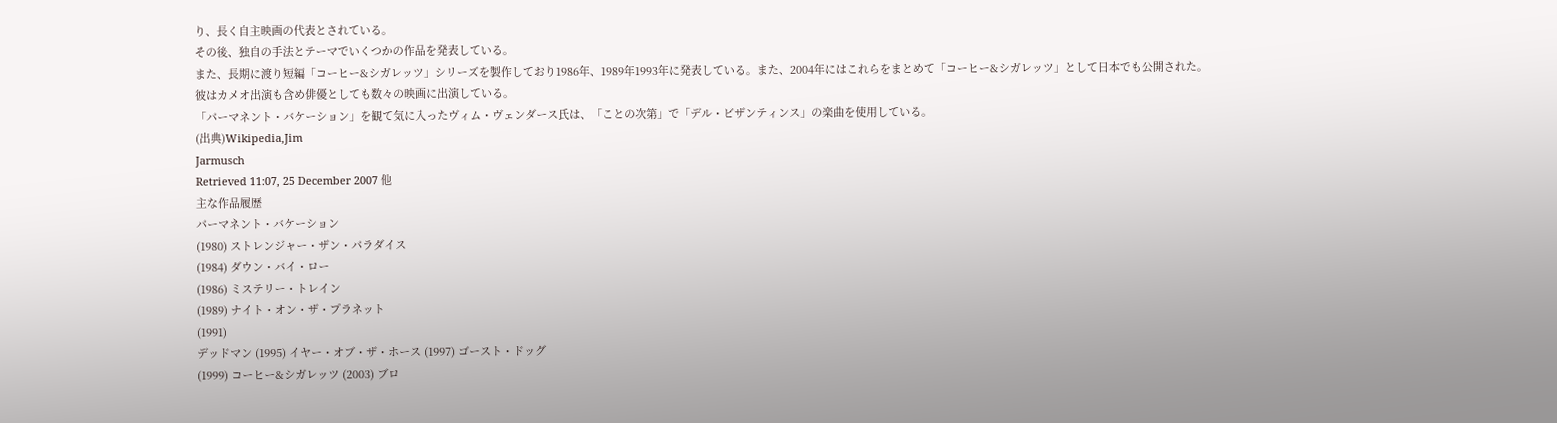り、長く自主映画の代表とされている。
その後、独自の手法とテーマでいくつかの作品を発表している。
また、長期に渡り短編「コーヒー&シガレッツ」シリーズを製作しており1986年、1989年1993年に発表している。また、2004年にはこれらをまとめて「コーヒー&シガレッツ」として日本でも公開された。
彼はカメオ出演も含め俳優としても数々の映画に出演している。
「パーマネント・バケーション」を観て気に入ったヴィム・ヴェンダース氏は、「ことの次第」で「デル・ビザンティンス」の楽曲を使用している。
(出典)Wikipedia,Jim
Jarmusch
Retrieved 11:07, 25 December 2007 他
主な作品履歴
パーマネント・バケーション
(1980) ストレンジャー・ザン・パラダイス
(1984) ダウン・バイ・ロー
(1986) ミステリー・トレイン
(1989) ナイト・オン・ザ・プラネット
(1991)
デッドマン (1995) イヤー・オブ・ザ・ホース (1997) ゴースト・ドッグ
(1999) コーヒー&シガレッツ (2003) ブロ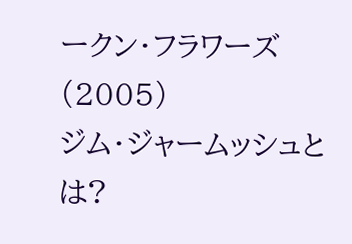ークン・フラワーズ
(2005)
ジム・ジャームッシュとは?